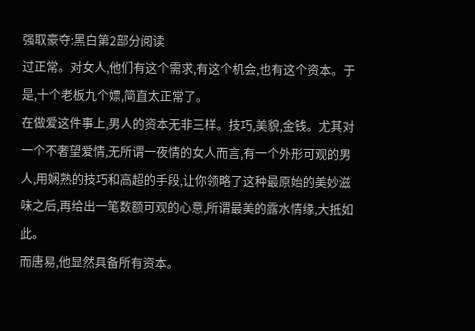强取豪夺:黑白第2部分阅读
过正常。对女人,他们有这个需求,有这个机会,也有这个资本。于是,十个老板九个嫖,简直太正常了。
在做爱这件事上,男人的资本无非三样。技巧,美貌,金钱。尤其对一个不奢望爱情,无所谓一夜情的女人而言,有一个外形可观的男人,用娴熟的技巧和高超的手段,让你领略了这种最原始的美妙滋味之后,再给出一笔数额可观的心意,所谓最美的露水情缘,大抵如此。
而唐易,他显然具备所有资本。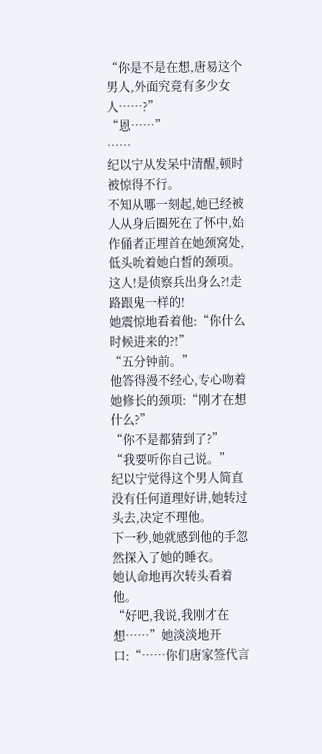“你是不是在想,唐易这个男人,外面究竟有多少女人……?”
“恩……”
……
纪以宁从发呆中清醒,顿时被惊得不行。
不知从哪一刻起,她已经被人从身后圈死在了怀中,始作俑者正埋首在她颈窝处,低头吮着她白皙的颈项。
这人!是侦察兵出身么?!走路跟鬼一样的!
她震惊地看着他:“你什么时候进来的?!”
“五分钟前。”
他答得漫不经心,专心吻着她修长的颈项:“刚才在想什么?”
“你不是都猜到了?”
“我要听你自己说。”
纪以宁觉得这个男人简直没有任何道理好讲,她转过头去,决定不理他。
下一秒,她就感到他的手忽然探入了她的睡衣。
她认命地再次转头看着他。
“好吧,我说,我刚才在想……”她淡淡地开口:“……你们唐家签代言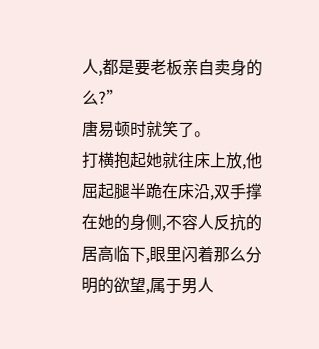人,都是要老板亲自卖身的么?”
唐易顿时就笑了。
打横抱起她就往床上放,他屈起腿半跪在床沿,双手撑在她的身侧,不容人反抗的居高临下,眼里闪着那么分明的欲望,属于男人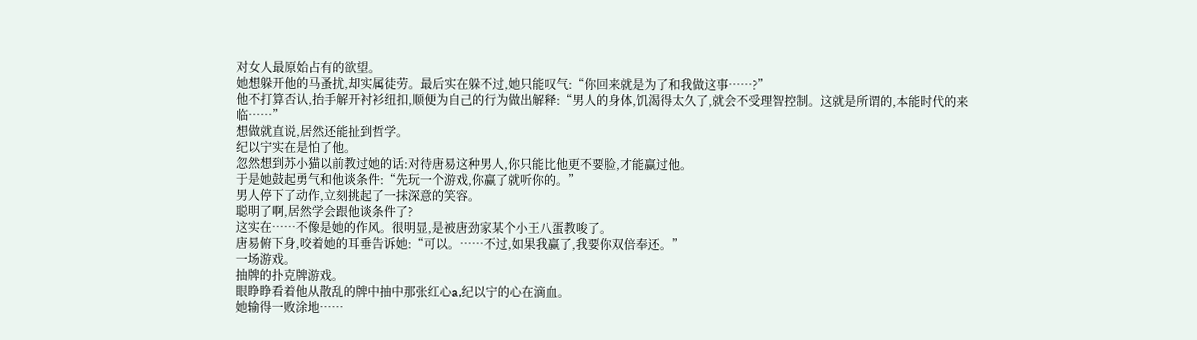对女人最原始占有的欲望。
她想躲开他的马蚤扰,却实属徒劳。最后实在躲不过,她只能叹气:“你回来就是为了和我做这事……?”
他不打算否认,抬手解开衬衫纽扣,顺便为自己的行为做出解释:“男人的身体,饥渴得太久了,就会不受理智控制。这就是所谓的,本能时代的来临……”
想做就直说,居然还能扯到哲学。
纪以宁实在是怕了他。
忽然想到苏小猫以前教过她的话:对待唐易这种男人,你只能比他更不要脸,才能赢过他。
于是她鼓起勇气和他谈条件:“先玩一个游戏,你赢了就听你的。”
男人停下了动作,立刻挑起了一抹深意的笑容。
聪明了啊,居然学会跟他谈条件了?
这实在……不像是她的作风。很明显,是被唐劲家某个小王八蛋教唆了。
唐易俯下身,咬着她的耳垂告诉她:“可以。……不过,如果我赢了,我要你双倍奉还。”
一场游戏。
抽牌的扑克牌游戏。
眼睁睁看着他从散乱的牌中抽中那张红心a,纪以宁的心在滴血。
她输得一败涂地……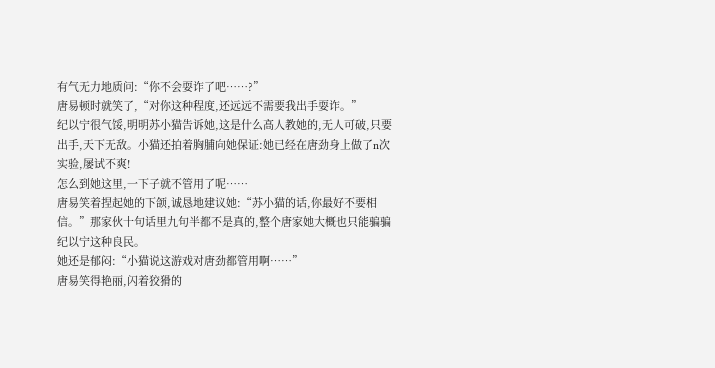有气无力地质问:“你不会耍诈了吧……?”
唐易顿时就笑了,“对你这种程度,还远远不需要我出手耍诈。”
纪以宁很气馁,明明苏小猫告诉她,这是什么高人教她的,无人可破,只要出手,天下无敌。小猫还拍着胸脯向她保证:她已经在唐劲身上做了n次实验,屡试不爽!
怎么到她这里,一下子就不管用了呢……
唐易笑着捏起她的下颌,诚恳地建议她:“苏小猫的话,你最好不要相信。”那家伙十句话里九句半都不是真的,整个唐家她大概也只能骗骗纪以宁这种良民。
她还是郁闷:“小猫说这游戏对唐劲都管用啊……”
唐易笑得艳丽,闪着狡猾的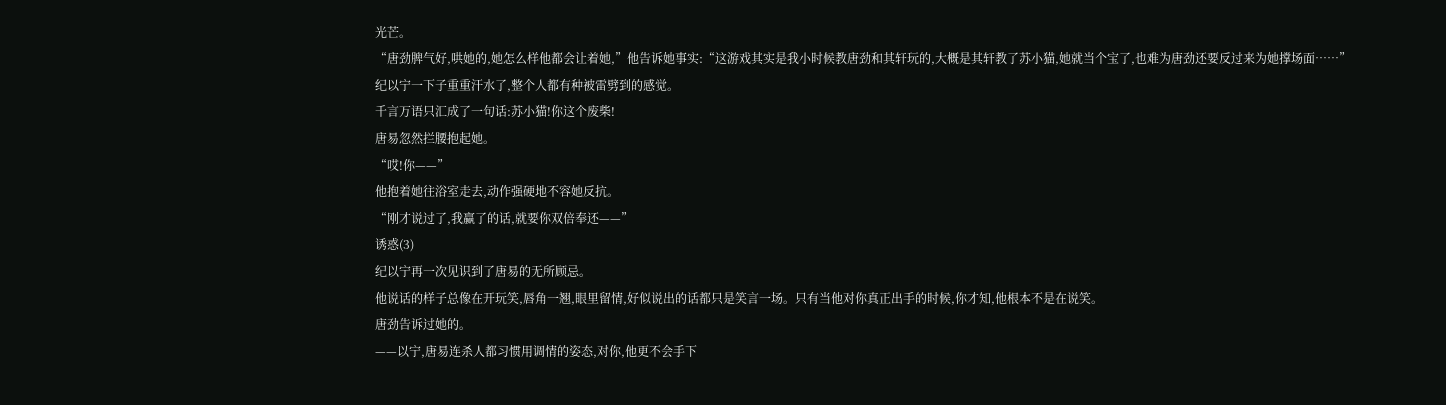光芒。
“唐劲脾气好,哄她的,她怎么样他都会让着她,”他告诉她事实:“这游戏其实是我小时候教唐劲和其轩玩的,大概是其轩教了苏小猫,她就当个宝了,也难为唐劲还要反过来为她撑场面……”
纪以宁一下子重重汗水了,整个人都有种被雷劈到的感觉。
千言万语只汇成了一句话:苏小猫!你这个废柴!
唐易忽然拦腰抱起她。
“哎!你——”
他抱着她往浴室走去,动作强硬地不容她反抗。
“刚才说过了,我赢了的话,就要你双倍奉还——”
诱惑(3)
纪以宁再一次见识到了唐易的无所顾忌。
他说话的样子总像在开玩笑,唇角一翘,眼里留情,好似说出的话都只是笑言一场。只有当他对你真正出手的时候,你才知,他根本不是在说笑。
唐劲告诉过她的。
——以宁,唐易连杀人都习惯用调情的姿态,对你,他更不会手下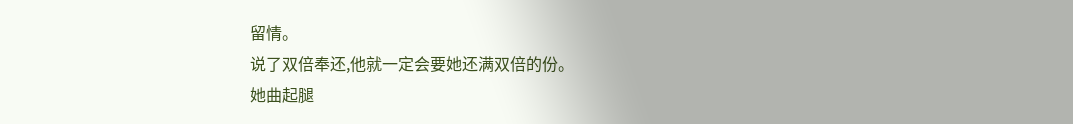留情。
说了双倍奉还,他就一定会要她还满双倍的份。
她曲起腿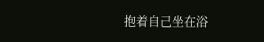抱着自己坐在浴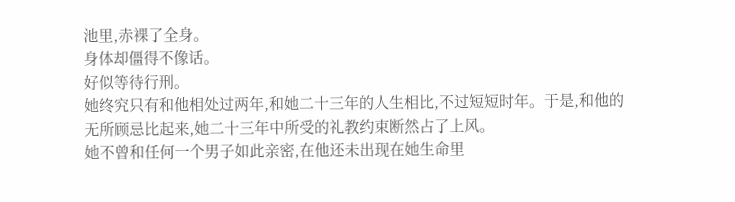池里,赤裸了全身。
身体却僵得不像话。
好似等待行刑。
她终究只有和他相处过两年,和她二十三年的人生相比,不过短短时年。于是,和他的无所顾忌比起来,她二十三年中所受的礼教约束断然占了上风。
她不曾和任何一个男子如此亲密,在他还未出现在她生命里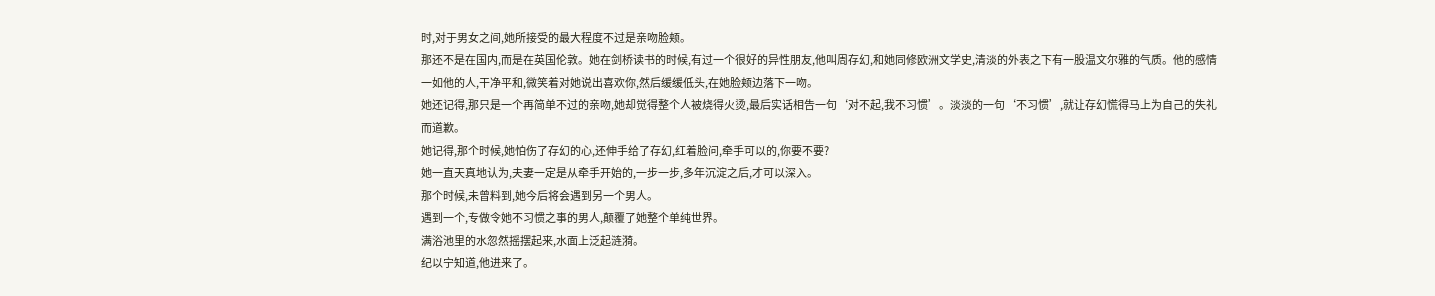时,对于男女之间,她所接受的最大程度不过是亲吻脸颊。
那还不是在国内,而是在英国伦敦。她在剑桥读书的时候,有过一个很好的异性朋友,他叫周存幻,和她同修欧洲文学史,清淡的外表之下有一股温文尔雅的气质。他的感情一如他的人,干净平和,微笑着对她说出喜欢你,然后缓缓低头,在她脸颊边落下一吻。
她还记得,那只是一个再简单不过的亲吻,她却觉得整个人被烧得火烫,最后实话相告一句‘对不起,我不习惯’。淡淡的一句‘不习惯’,就让存幻慌得马上为自己的失礼而道歉。
她记得,那个时候,她怕伤了存幻的心,还伸手给了存幻,红着脸问,牵手可以的,你要不要?
她一直天真地认为,夫妻一定是从牵手开始的,一步一步,多年沉淀之后,才可以深入。
那个时候,未曾料到,她今后将会遇到另一个男人。
遇到一个,专做令她不习惯之事的男人,颠覆了她整个单纯世界。
满浴池里的水忽然摇摆起来,水面上泛起涟漪。
纪以宁知道,他进来了。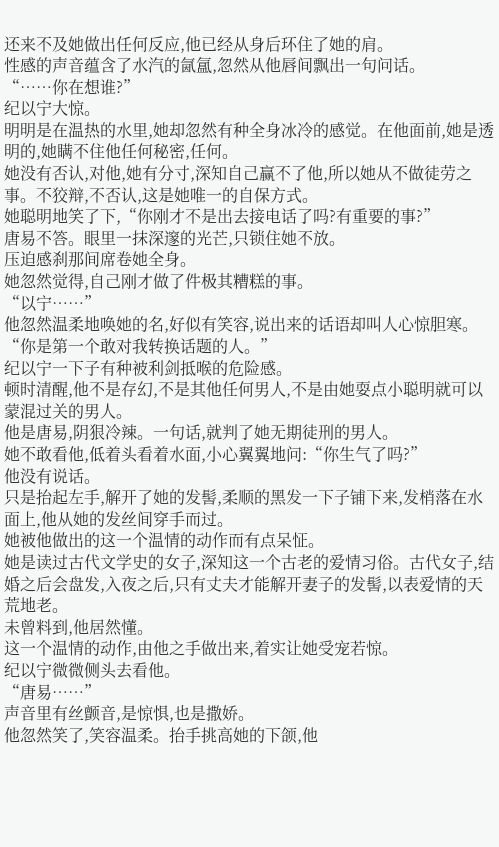还来不及她做出任何反应,他已经从身后环住了她的肩。
性感的声音蕴含了水汽的氤氲,忽然从他唇间飘出一句问话。
“……你在想谁?”
纪以宁大惊。
明明是在温热的水里,她却忽然有种全身冰冷的感觉。在他面前,她是透明的,她瞒不住他任何秘密,任何。
她没有否认,对他,她有分寸,深知自己赢不了他,所以她从不做徒劳之事。不狡辩,不否认,这是她唯一的自保方式。
她聪明地笑了下,“你刚才不是出去接电话了吗?有重要的事?”
唐易不答。眼里一抹深邃的光芒,只锁住她不放。
压迫感刹那间席卷她全身。
她忽然觉得,自己刚才做了件极其糟糕的事。
“以宁……”
他忽然温柔地唤她的名,好似有笑容,说出来的话语却叫人心惊胆寒。
“你是第一个敢对我转换话题的人。”
纪以宁一下子有种被利剑抵喉的危险感。
顿时清醒,他不是存幻,不是其他任何男人,不是由她耍点小聪明就可以蒙混过关的男人。
他是唐易,阴狠冷辣。一句话,就判了她无期徒刑的男人。
她不敢看他,低着头看着水面,小心翼翼地问:“你生气了吗?”
他没有说话。
只是抬起左手,解开了她的发髻,柔顺的黑发一下子铺下来,发梢落在水面上,他从她的发丝间穿手而过。
她被他做出的这一个温情的动作而有点呆怔。
她是读过古代文学史的女子,深知这一个古老的爱情习俗。古代女子,结婚之后会盘发,入夜之后,只有丈夫才能解开妻子的发髻,以表爱情的天荒地老。
未曾料到,他居然懂。
这一个温情的动作,由他之手做出来,着实让她受宠若惊。
纪以宁微微侧头去看他。
“唐易……”
声音里有丝颤音,是惊惧,也是撒娇。
他忽然笑了,笑容温柔。抬手挑高她的下颌,他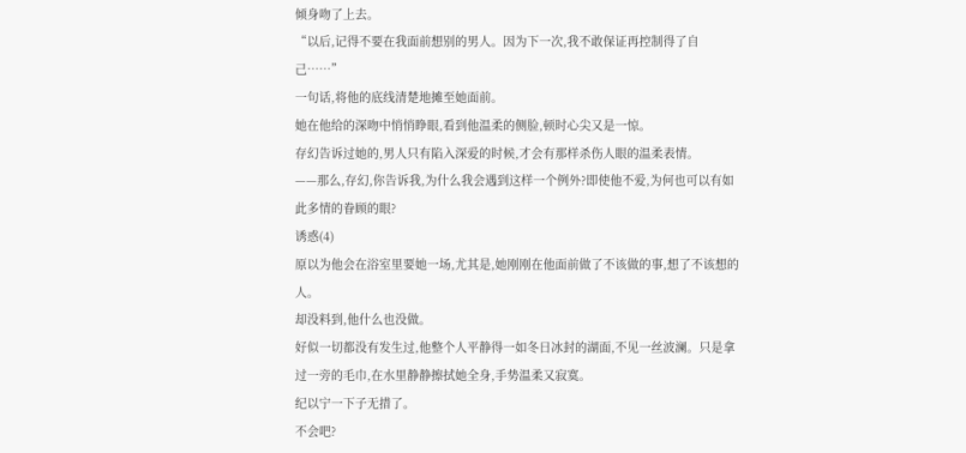倾身吻了上去。
“以后,记得不要在我面前想别的男人。因为下一次,我不敢保证再控制得了自己……”
一句话,将他的底线清楚地摊至她面前。
她在他给的深吻中悄悄睁眼,看到他温柔的侧脸,顿时心尖又是一惊。
存幻告诉过她的,男人只有陷入深爱的时候,才会有那样杀伤人眼的温柔表情。
——那么,存幻,你告诉我,为什么我会遇到这样一个例外?即使他不爱,为何也可以有如此多情的眷顾的眼?
诱惑(4)
原以为他会在浴室里要她一场,尤其是,她刚刚在他面前做了不该做的事,想了不该想的人。
却没料到,他什么也没做。
好似一切都没有发生过,他整个人平静得一如冬日冰封的湖面,不见一丝波澜。只是拿过一旁的毛巾,在水里静静擦拭她全身,手势温柔又寂寞。
纪以宁一下子无措了。
不会吧?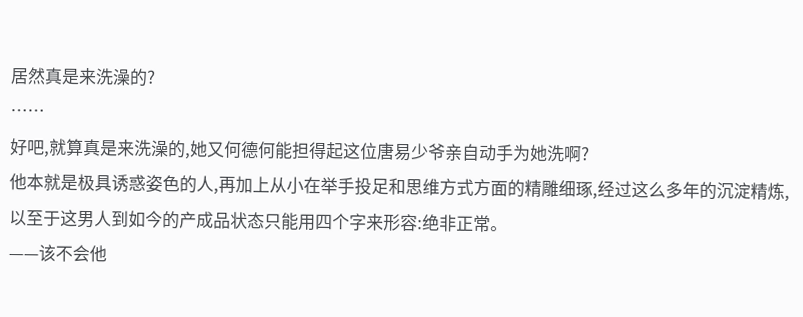居然真是来洗澡的?
……
好吧,就算真是来洗澡的,她又何德何能担得起这位唐易少爷亲自动手为她洗啊?
他本就是极具诱惑姿色的人,再加上从小在举手投足和思维方式方面的精雕细琢,经过这么多年的沉淀精炼,以至于这男人到如今的产成品状态只能用四个字来形容:绝非正常。
——该不会他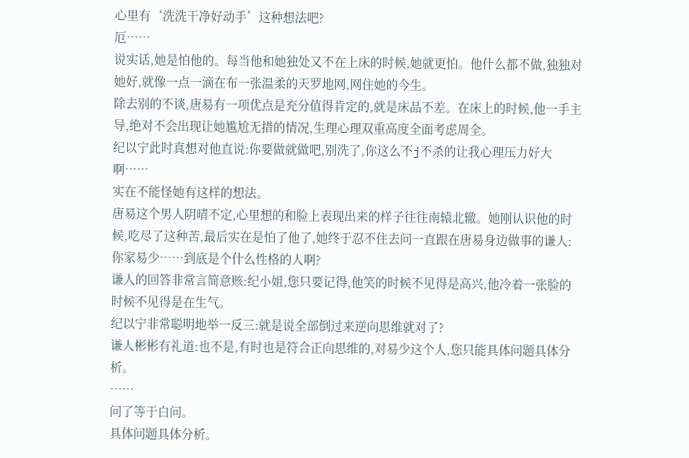心里有‘洗洗干净好动手’这种想法吧?
厄……
说实话,她是怕他的。每当他和她独处又不在上床的时候,她就更怕。他什么都不做,独独对她好,就像一点一滴在布一张温柔的天罗地网,网住她的今生。
除去别的不谈,唐易有一项优点是充分值得肯定的,就是床品不差。在床上的时候,他一手主导,绝对不会出现让她尴尬无措的情况,生理心理双重高度全面考虑周全。
纪以宁此时真想对他直说:你要做就做吧,别洗了,你这么不j不杀的让我心理压力好大啊……
实在不能怪她有这样的想法。
唐易这个男人阴晴不定,心里想的和脸上表现出来的样子往往南辕北辙。她刚认识他的时候,吃尽了这种苦,最后实在是怕了他了,她终于忍不住去问一直跟在唐易身边做事的谦人:你家易少……到底是个什么性格的人啊?
谦人的回答非常言简意赅:纪小姐,您只要记得,他笑的时候不见得是高兴,他冷着一张脸的时候不见得是在生气。
纪以宁非常聪明地举一反三:就是说全部倒过来逆向思维就对了?
谦人彬彬有礼道:也不是,有时也是符合正向思维的,对易少这个人,您只能具体问题具体分析。
……
问了等于白问。
具体问题具体分析。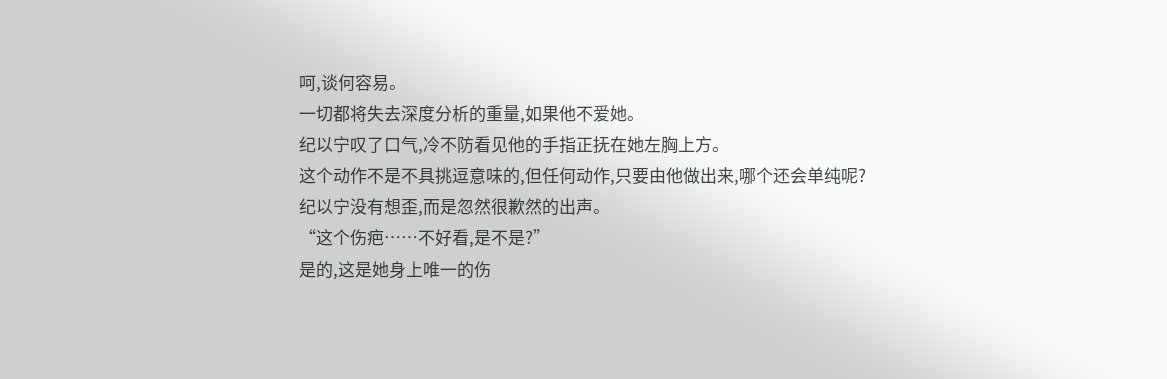呵,谈何容易。
一切都将失去深度分析的重量,如果他不爱她。
纪以宁叹了口气,冷不防看见他的手指正抚在她左胸上方。
这个动作不是不具挑逗意味的,但任何动作,只要由他做出来,哪个还会单纯呢?
纪以宁没有想歪,而是忽然很歉然的出声。
“这个伤疤……不好看,是不是?”
是的,这是她身上唯一的伤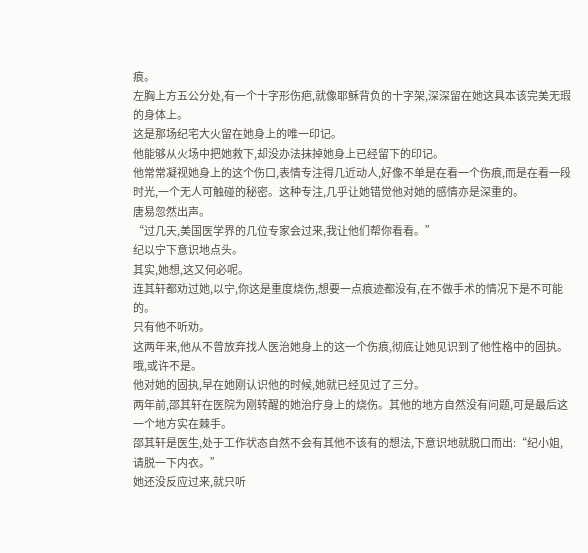痕。
左胸上方五公分处,有一个十字形伤疤,就像耶稣背负的十字架,深深留在她这具本该完美无瑕的身体上。
这是那场纪宅大火留在她身上的唯一印记。
他能够从火场中把她救下,却没办法抹掉她身上已经留下的印记。
他常常凝视她身上的这个伤口,表情专注得几近动人,好像不单是在看一个伤痕,而是在看一段时光,一个无人可触碰的秘密。这种专注,几乎让她错觉他对她的感情亦是深重的。
唐易忽然出声。
“过几天,美国医学界的几位专家会过来,我让他们帮你看看。”
纪以宁下意识地点头。
其实,她想,这又何必呢。
连其轩都劝过她,以宁,你这是重度烧伤,想要一点痕迹都没有,在不做手术的情况下是不可能的。
只有他不听劝。
这两年来,他从不曾放弃找人医治她身上的这一个伤痕,彻底让她见识到了他性格中的固执。
哦,或许不是。
他对她的固执,早在她刚认识他的时候,她就已经见过了三分。
两年前,邵其轩在医院为刚转醒的她治疗身上的烧伤。其他的地方自然没有问题,可是最后这一个地方实在棘手。
邵其轩是医生,处于工作状态自然不会有其他不该有的想法,下意识地就脱口而出:“纪小姐,请脱一下内衣。”
她还没反应过来,就只听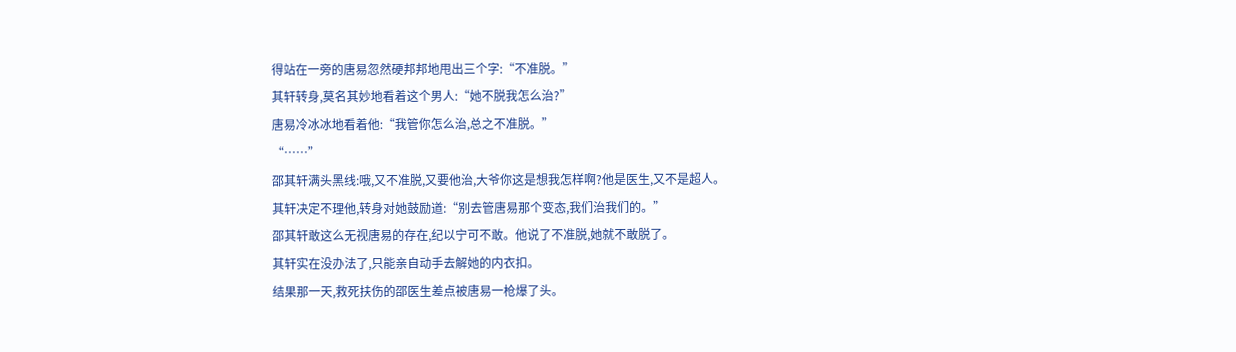得站在一旁的唐易忽然硬邦邦地甩出三个字:“不准脱。”
其轩转身,莫名其妙地看着这个男人:“她不脱我怎么治?”
唐易冷冰冰地看着他:“我管你怎么治,总之不准脱。”
“……”
邵其轩满头黑线:哦,又不准脱,又要他治,大爷你这是想我怎样啊?他是医生,又不是超人。
其轩决定不理他,转身对她鼓励道:“别去管唐易那个变态,我们治我们的。”
邵其轩敢这么无视唐易的存在,纪以宁可不敢。他说了不准脱,她就不敢脱了。
其轩实在没办法了,只能亲自动手去解她的内衣扣。
结果那一天,救死扶伤的邵医生差点被唐易一枪爆了头。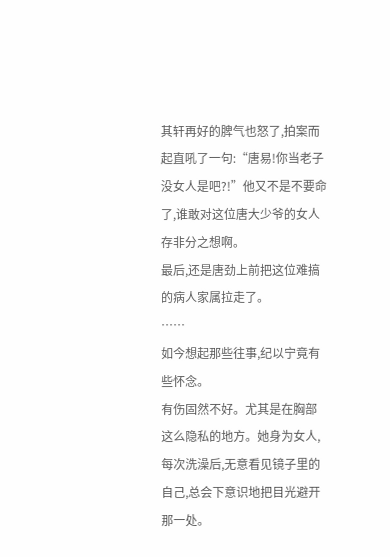其轩再好的脾气也怒了,拍案而起直吼了一句:“唐易!你当老子没女人是吧?!”他又不是不要命了,谁敢对这位唐大少爷的女人存非分之想啊。
最后,还是唐劲上前把这位难搞的病人家属拉走了。
……
如今想起那些往事,纪以宁竟有些怀念。
有伤固然不好。尤其是在胸部这么隐私的地方。她身为女人,每次洗澡后,无意看见镜子里的自己,总会下意识地把目光避开那一处。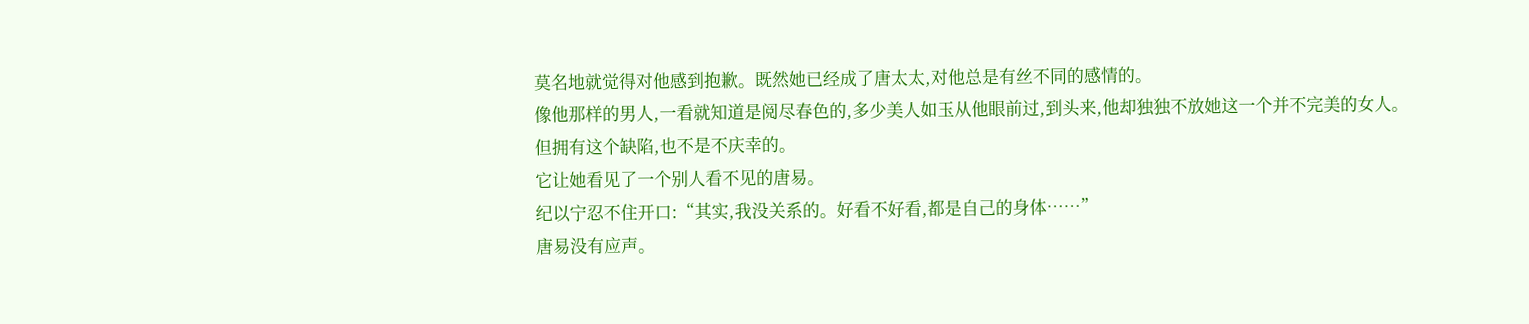莫名地就觉得对他感到抱歉。既然她已经成了唐太太,对他总是有丝不同的感情的。
像他那样的男人,一看就知道是阅尽春色的,多少美人如玉从他眼前过,到头来,他却独独不放她这一个并不完美的女人。
但拥有这个缺陷,也不是不庆幸的。
它让她看见了一个别人看不见的唐易。
纪以宁忍不住开口:“其实,我没关系的。好看不好看,都是自己的身体……”
唐易没有应声。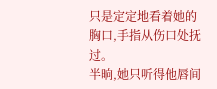只是定定地看着她的胸口,手指从伤口处抚过。
半晌,她只听得他唇间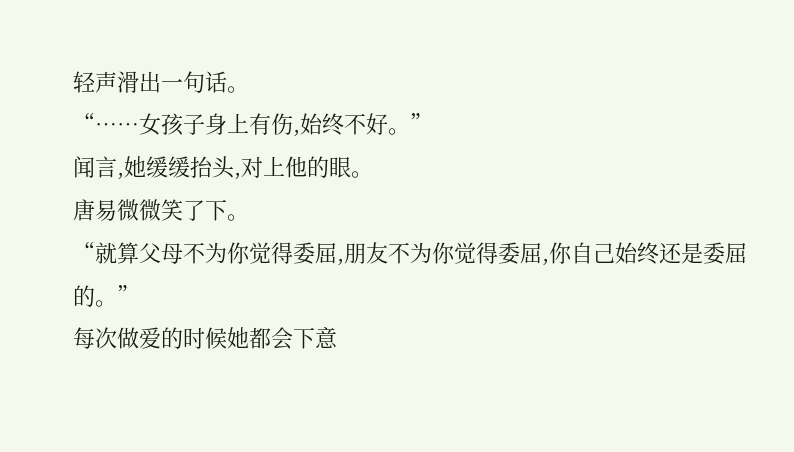轻声滑出一句话。
“……女孩子身上有伤,始终不好。”
闻言,她缓缓抬头,对上他的眼。
唐易微微笑了下。
“就算父母不为你觉得委屈,朋友不为你觉得委屈,你自己始终还是委屈的。”
每次做爱的时候她都会下意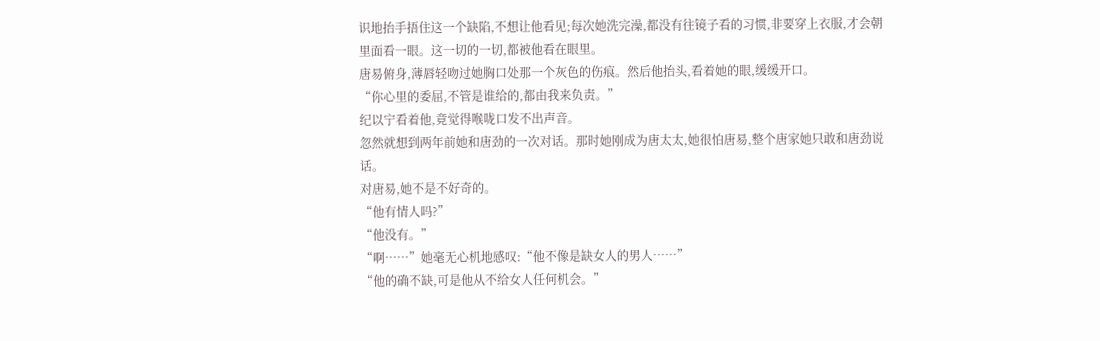识地抬手捂住这一个缺陷,不想让他看见;每次她洗完澡,都没有往镜子看的习惯,非要穿上衣服,才会朝里面看一眼。这一切的一切,都被他看在眼里。
唐易俯身,薄唇轻吻过她胸口处那一个灰色的伤痕。然后他抬头,看着她的眼,缓缓开口。
“你心里的委屈,不管是谁给的,都由我来负责。”
纪以宁看着他,竟觉得喉咙口发不出声音。
忽然就想到两年前她和唐劲的一次对话。那时她刚成为唐太太,她很怕唐易,整个唐家她只敢和唐劲说话。
对唐易,她不是不好奇的。
“他有情人吗?”
“他没有。”
“啊……”她毫无心机地感叹:“他不像是缺女人的男人……”
“他的确不缺,可是他从不给女人任何机会。”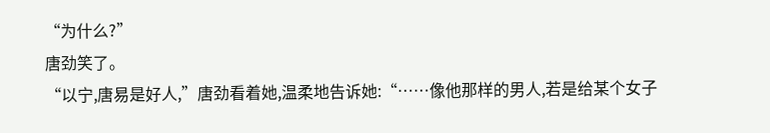“为什么?”
唐劲笑了。
“以宁,唐易是好人,”唐劲看着她,温柔地告诉她:“……像他那样的男人,若是给某个女子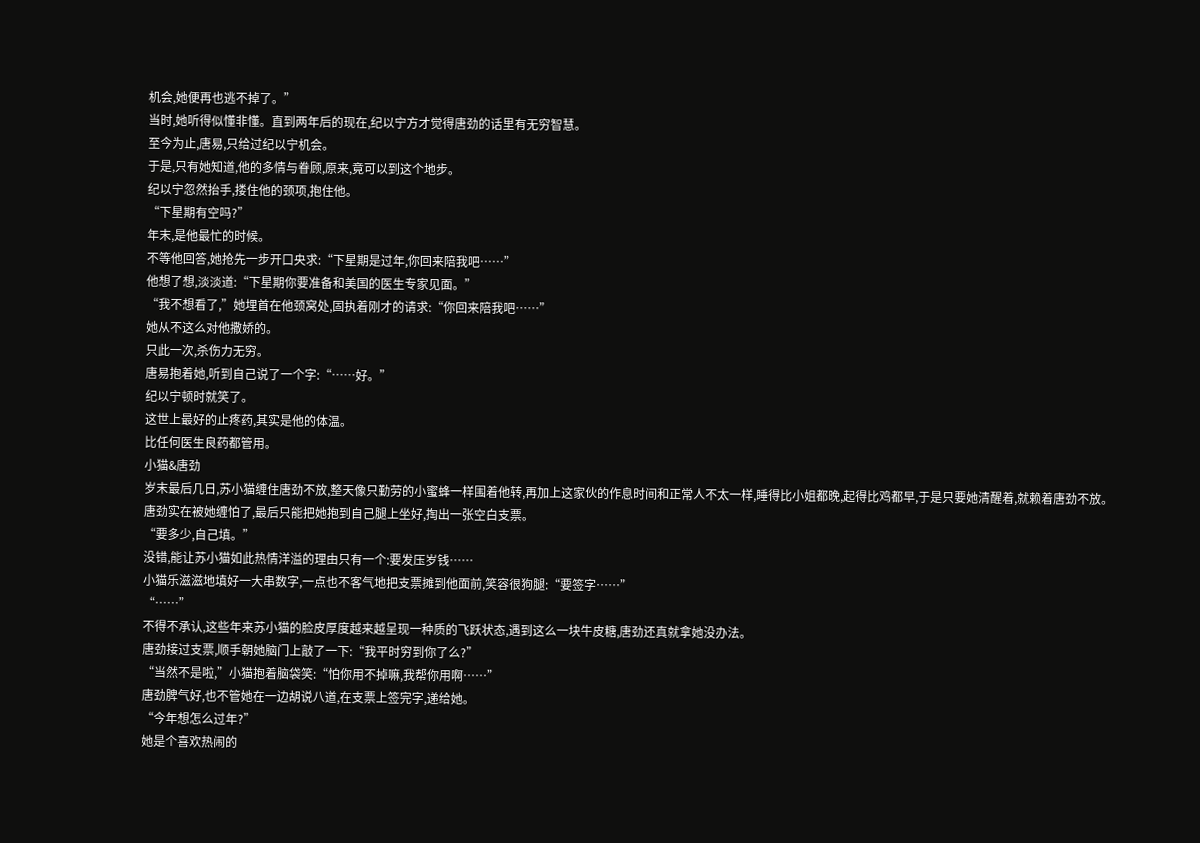机会,她便再也逃不掉了。”
当时,她听得似懂非懂。直到两年后的现在,纪以宁方才觉得唐劲的话里有无穷智慧。
至今为止,唐易,只给过纪以宁机会。
于是,只有她知道,他的多情与眷顾,原来,竟可以到这个地步。
纪以宁忽然抬手,搂住他的颈项,抱住他。
“下星期有空吗?”
年末,是他最忙的时候。
不等他回答,她抢先一步开口央求:“下星期是过年,你回来陪我吧……”
他想了想,淡淡道:“下星期你要准备和美国的医生专家见面。”
“我不想看了,”她埋首在他颈窝处,固执着刚才的请求:“你回来陪我吧……”
她从不这么对他撒娇的。
只此一次,杀伤力无穷。
唐易抱着她,听到自己说了一个字:“……好。”
纪以宁顿时就笑了。
这世上最好的止疼药,其实是他的体温。
比任何医生良药都管用。
小猫&唐劲
岁末最后几日,苏小猫缠住唐劲不放,整天像只勤劳的小蜜蜂一样围着他转,再加上这家伙的作息时间和正常人不太一样,睡得比小姐都晚,起得比鸡都早,于是只要她清醒着,就赖着唐劲不放。
唐劲实在被她缠怕了,最后只能把她抱到自己腿上坐好,掏出一张空白支票。
“要多少,自己填。”
没错,能让苏小猫如此热情洋溢的理由只有一个:要发压岁钱……
小猫乐滋滋地填好一大串数字,一点也不客气地把支票摊到他面前,笑容很狗腿:“要签字……”
“……”
不得不承认,这些年来苏小猫的脸皮厚度越来越呈现一种质的飞跃状态,遇到这么一块牛皮糖,唐劲还真就拿她没办法。
唐劲接过支票,顺手朝她脑门上敲了一下:“我平时穷到你了么?”
“当然不是啦,”小猫抱着脑袋笑:“怕你用不掉嘛,我帮你用啊……”
唐劲脾气好,也不管她在一边胡说八道,在支票上签完字,递给她。
“今年想怎么过年?”
她是个喜欢热闹的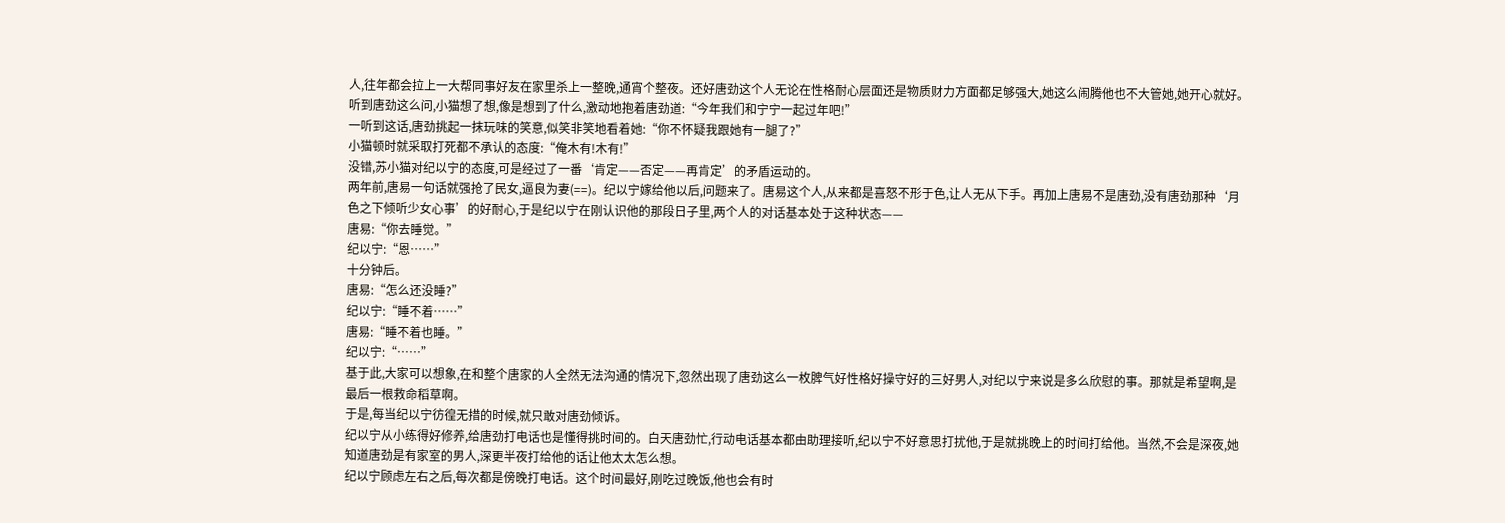人,往年都会拉上一大帮同事好友在家里杀上一整晚,通宵个整夜。还好唐劲这个人无论在性格耐心层面还是物质财力方面都足够强大,她这么闹腾他也不大管她,她开心就好。
听到唐劲这么问,小猫想了想,像是想到了什么,激动地抱着唐劲道:“今年我们和宁宁一起过年吧!”
一听到这话,唐劲挑起一抹玩味的笑意,似笑非笑地看着她:“你不怀疑我跟她有一腿了?”
小猫顿时就采取打死都不承认的态度:“俺木有!木有!”
没错,苏小猫对纪以宁的态度,可是经过了一番‘肯定——否定——再肯定’的矛盾运动的。
两年前,唐易一句话就强抢了民女,逼良为妻(==)。纪以宁嫁给他以后,问题来了。唐易这个人,从来都是喜怒不形于色,让人无从下手。再加上唐易不是唐劲,没有唐劲那种‘月色之下倾听少女心事’的好耐心,于是纪以宁在刚认识他的那段日子里,两个人的对话基本处于这种状态——
唐易:“你去睡觉。”
纪以宁:“恩……”
十分钟后。
唐易:“怎么还没睡?”
纪以宁:“睡不着……”
唐易:“睡不着也睡。”
纪以宁:“……”
基于此,大家可以想象,在和整个唐家的人全然无法沟通的情况下,忽然出现了唐劲这么一枚脾气好性格好操守好的三好男人,对纪以宁来说是多么欣慰的事。那就是希望啊,是最后一根救命稻草啊。
于是,每当纪以宁彷徨无措的时候,就只敢对唐劲倾诉。
纪以宁从小练得好修养,给唐劲打电话也是懂得挑时间的。白天唐劲忙,行动电话基本都由助理接听,纪以宁不好意思打扰他,于是就挑晚上的时间打给他。当然,不会是深夜,她知道唐劲是有家室的男人,深更半夜打给他的话让他太太怎么想。
纪以宁顾虑左右之后,每次都是傍晚打电话。这个时间最好,刚吃过晚饭,他也会有时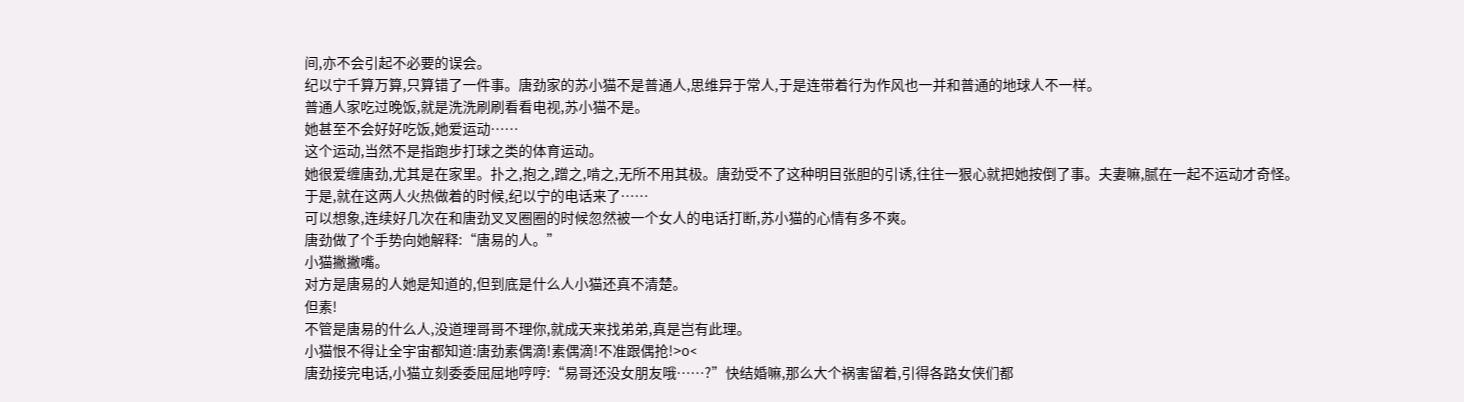间,亦不会引起不必要的误会。
纪以宁千算万算,只算错了一件事。唐劲家的苏小猫不是普通人,思维异于常人,于是连带着行为作风也一并和普通的地球人不一样。
普通人家吃过晚饭,就是洗洗刷刷看看电视,苏小猫不是。
她甚至不会好好吃饭,她爱运动……
这个运动,当然不是指跑步打球之类的体育运动。
她很爱缠唐劲,尤其是在家里。扑之,抱之,蹭之,啃之,无所不用其极。唐劲受不了这种明目张胆的引诱,往往一狠心就把她按倒了事。夫妻嘛,腻在一起不运动才奇怪。
于是,就在这两人火热做着的时候,纪以宁的电话来了……
可以想象,连续好几次在和唐劲叉叉圈圈的时候忽然被一个女人的电话打断,苏小猫的心情有多不爽。
唐劲做了个手势向她解释:“唐易的人。”
小猫撇撇嘴。
对方是唐易的人她是知道的,但到底是什么人小猫还真不清楚。
但素!
不管是唐易的什么人,没道理哥哥不理你,就成天来找弟弟,真是岂有此理。
小猫恨不得让全宇宙都知道:唐劲素偶滴!素偶滴!不准跟偶抢!>o<
唐劲接完电话,小猫立刻委委屈屈地哼哼:“易哥还没女朋友哦……?”快结婚嘛,那么大个祸害留着,引得各路女侠们都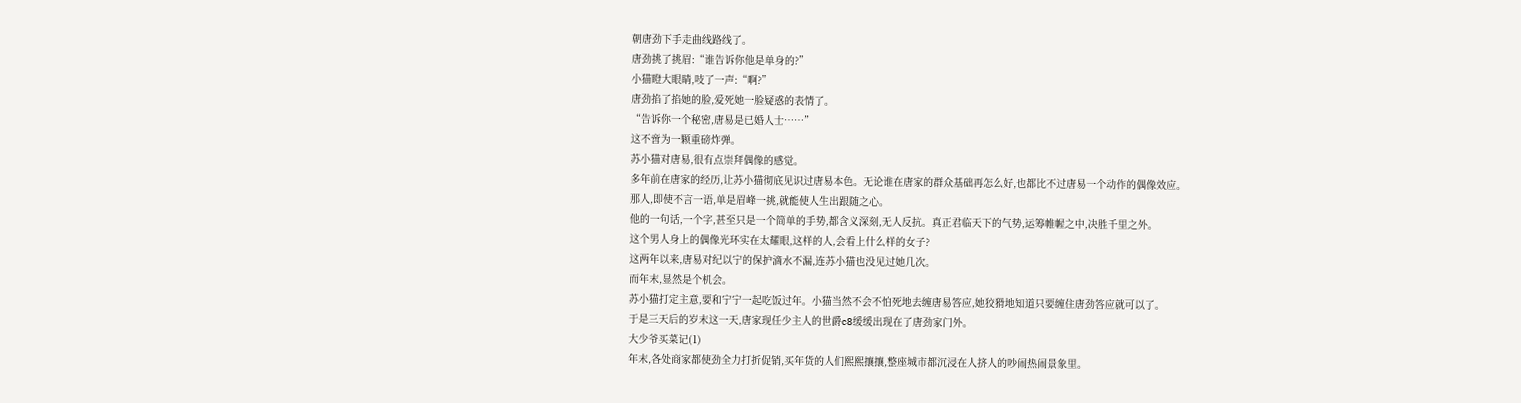朝唐劲下手走曲线路线了。
唐劲挑了挑眉:“谁告诉你他是单身的?”
小猫瞪大眼睛,吱了一声:“啊?”
唐劲掐了掐她的脸,爱死她一脸疑惑的表情了。
“告诉你一个秘密,唐易是已婚人士……”
这不啻为一颗重磅炸弹。
苏小猫对唐易,很有点崇拜偶像的感觉。
多年前在唐家的经历,让苏小猫彻底见识过唐易本色。无论谁在唐家的群众基础再怎么好,也都比不过唐易一个动作的偶像效应。
那人,即使不言一语,单是眉峰一挑,就能使人生出跟随之心。
他的一句话,一个字,甚至只是一个简单的手势,都含义深刻,无人反抗。真正君临天下的气势,运筹帷幄之中,决胜千里之外。
这个男人身上的偶像光环实在太耀眼,这样的人,会看上什么样的女子?
这两年以来,唐易对纪以宁的保护滴水不漏,连苏小猫也没见过她几次。
而年末,显然是个机会。
苏小猫打定主意,要和宁宁一起吃饭过年。小猫当然不会不怕死地去缠唐易答应,她狡猾地知道只要缠住唐劲答应就可以了。
于是三天后的岁末这一天,唐家现任少主人的世爵c8缓缓出现在了唐劲家门外。
大少爷买菜记(1)
年末,各处商家都使劲全力打折促销,买年货的人们熙熙攘攘,整座城市都沉浸在人挤人的吵闹热闹景象里。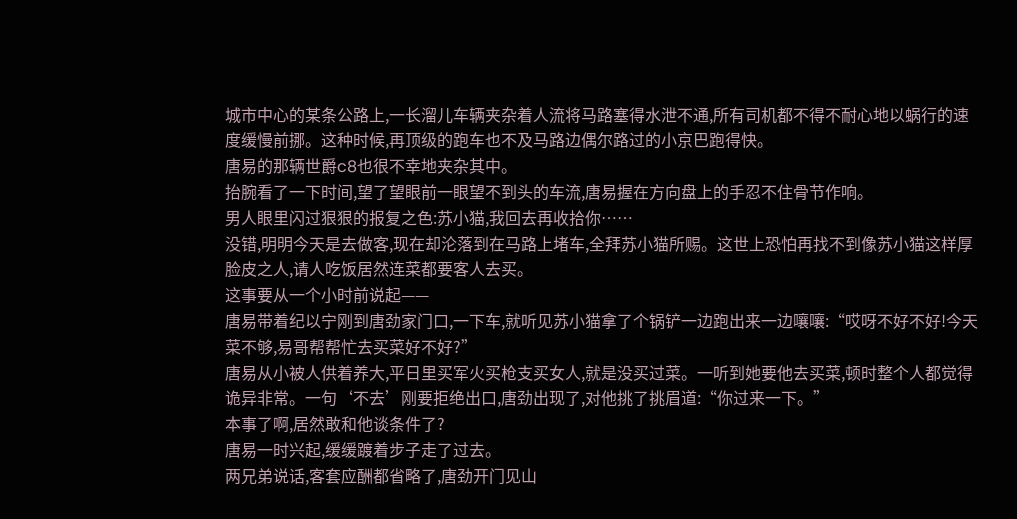城市中心的某条公路上,一长溜儿车辆夹杂着人流将马路塞得水泄不通,所有司机都不得不耐心地以蜗行的速度缓慢前挪。这种时候,再顶级的跑车也不及马路边偶尔路过的小京巴跑得快。
唐易的那辆世爵c8也很不幸地夹杂其中。
抬腕看了一下时间,望了望眼前一眼望不到头的车流,唐易握在方向盘上的手忍不住骨节作响。
男人眼里闪过狠狠的报复之色:苏小猫,我回去再收拾你……
没错,明明今天是去做客,现在却沦落到在马路上堵车,全拜苏小猫所赐。这世上恐怕再找不到像苏小猫这样厚脸皮之人,请人吃饭居然连菜都要客人去买。
这事要从一个小时前说起——
唐易带着纪以宁刚到唐劲家门口,一下车,就听见苏小猫拿了个锅铲一边跑出来一边嚷嚷:“哎呀不好不好!今天菜不够,易哥帮帮忙去买菜好不好?”
唐易从小被人供着养大,平日里买军火买枪支买女人,就是没买过菜。一听到她要他去买菜,顿时整个人都觉得诡异非常。一句‘不去’刚要拒绝出口,唐劲出现了,对他挑了挑眉道:“你过来一下。”
本事了啊,居然敢和他谈条件了?
唐易一时兴起,缓缓踱着步子走了过去。
两兄弟说话,客套应酬都省略了,唐劲开门见山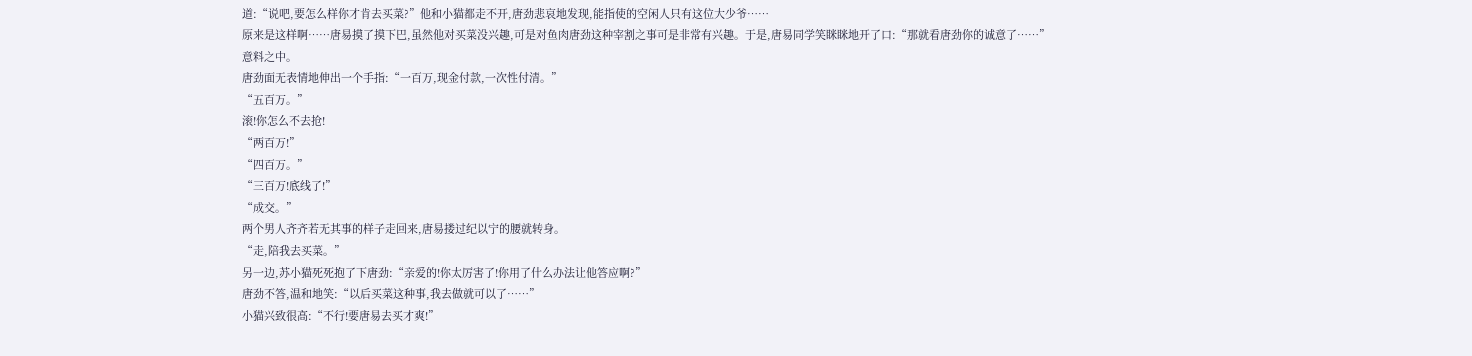道:“说吧,要怎么样你才肯去买菜?”他和小猫都走不开,唐劲悲哀地发现,能指使的空闲人只有这位大少爷……
原来是这样啊……唐易摸了摸下巴,虽然他对买菜没兴趣,可是对鱼肉唐劲这种宰割之事可是非常有兴趣。于是,唐易同学笑眯眯地开了口:“那就看唐劲你的诚意了……”
意料之中。
唐劲面无表情地伸出一个手指:“一百万,现金付款,一次性付清。”
“五百万。”
滚!你怎么不去抢!
“两百万!”
“四百万。”
“三百万!底线了!”
“成交。”
两个男人齐齐若无其事的样子走回来,唐易搂过纪以宁的腰就转身。
“走,陪我去买菜。”
另一边,苏小猫死死抱了下唐劲:“亲爱的!你太厉害了!你用了什么办法让他答应啊?”
唐劲不答,温和地笑:“以后买菜这种事,我去做就可以了……”
小猫兴致很高:“不行!要唐易去买才爽!”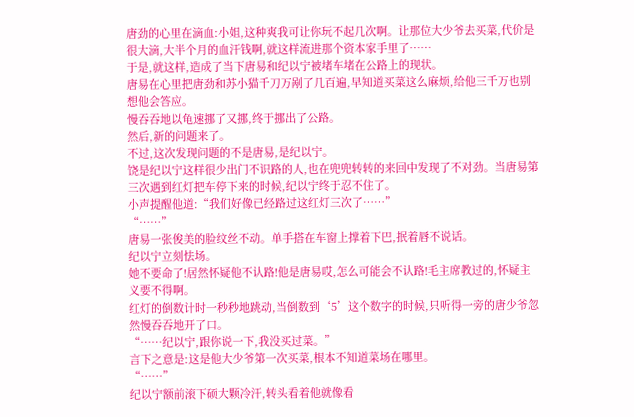唐劲的心里在滴血:小姐,这种爽我可让你玩不起几次啊。让那位大少爷去买菜,代价是很大滴,大半个月的血汗钱啊,就这样流进那个资本家手里了……
于是,就这样,造成了当下唐易和纪以宁被堵车堵在公路上的现状。
唐易在心里把唐劲和苏小猫千刀万剐了几百遍,早知道买菜这么麻烦,给他三千万也别想他会答应。
慢吞吞地以龟速挪了又挪,终于挪出了公路。
然后,新的问题来了。
不过,这次发现问题的不是唐易,是纪以宁。
饶是纪以宁这样很少出门不识路的人,也在兜兜转转的来回中发现了不对劲。当唐易第三次遇到红灯把车停下来的时候,纪以宁终于忍不住了。
小声提醒他道:“我们好像已经路过这红灯三次了……”
“……”
唐易一张俊美的脸纹丝不动。单手搭在车窗上撑着下巴,抿着唇不说话。
纪以宁立刻怯场。
她不要命了!居然怀疑他不认路!他是唐易哎,怎么可能会不认路!毛主席教过的,怀疑主义要不得啊。
红灯的倒数计时一秒秒地跳动,当倒数到‘5’这个数字的时候,只听得一旁的唐少爷忽然慢吞吞地开了口。
“……纪以宁,跟你说一下,我没买过菜。”
言下之意是:这是他大少爷第一次买菜,根本不知道菜场在哪里。
“……”
纪以宁额前滚下硕大颗冷汗,转头看着他就像看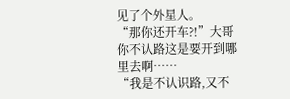见了个外星人。
“那你还开车?!”大哥你不认路这是要开到哪里去啊……
“我是不认识路,又不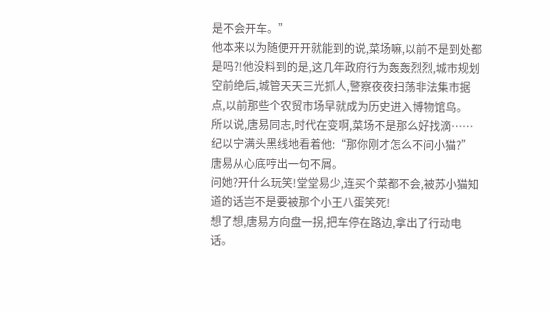是不会开车。”
他本来以为随便开开就能到的说,菜场嘛,以前不是到处都是吗?!他没料到的是,这几年政府行为轰轰烈烈,城市规划空前绝后,城管天天三光抓人,警察夜夜扫荡非法集市据点,以前那些个农贸市场早就成为历史进入博物馆鸟。
所以说,唐易同志,时代在变啊,菜场不是那么好找滴……
纪以宁满头黑线地看着他:“那你刚才怎么不问小猫?”
唐易从心底哼出一句不屑。
问她?开什么玩笑!堂堂易少,连买个菜都不会,被苏小猫知道的话岂不是要被那个小王八蛋笑死!
想了想,唐易方向盘一拐,把车停在路边,拿出了行动电话。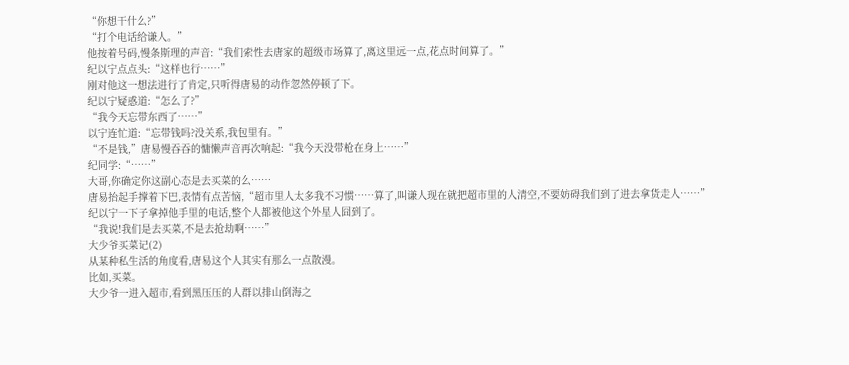“你想干什么?”
“打个电话给谦人。”
他按着号码,慢条斯理的声音:“我们索性去唐家的超级市场算了,离这里远一点,花点时间算了。”
纪以宁点点头:“这样也行……”
刚对他这一想法进行了肯定,只听得唐易的动作忽然停顿了下。
纪以宁疑惑道:“怎么了?”
“我今天忘带东西了……”
以宁连忙道:“忘带钱吗?没关系,我包里有。”
“不是钱,”唐易慢吞吞的慵懒声音再次响起:“我今天没带枪在身上……”
纪同学:“……”
大哥,你确定你这副心态是去买菜的么……
唐易抬起手撑着下巴,表情有点苦恼,“超市里人太多我不习惯……算了,叫谦人现在就把超市里的人清空,不要妨碍我们到了进去拿货走人……”
纪以宁一下子拿掉他手里的电话,整个人都被他这个外星人囧到了。
“我说!我们是去买菜,不是去抢劫啊……”
大少爷买菜记(2)
从某种私生活的角度看,唐易这个人其实有那么一点散漫。
比如,买菜。
大少爷一进入超市,看到黑压压的人群以排山倒海之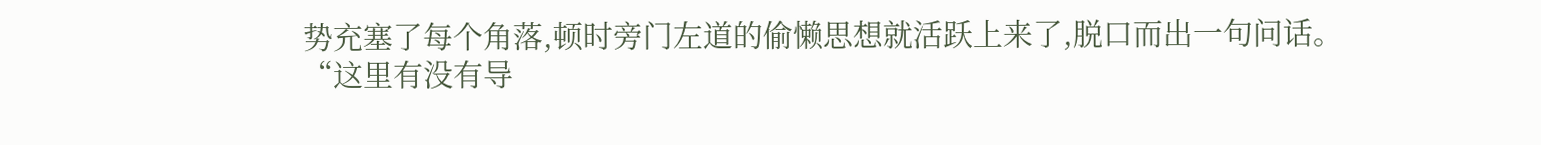势充塞了每个角落,顿时旁门左道的偷懒思想就活跃上来了,脱口而出一句问话。
“这里有没有导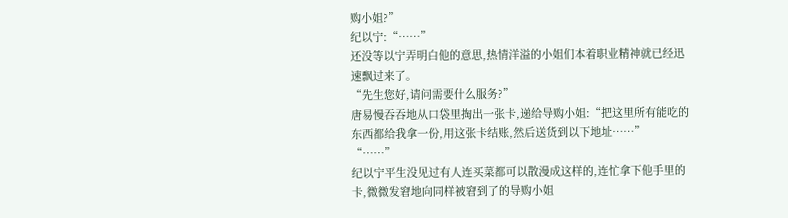购小姐?”
纪以宁:“……”
还没等以宁弄明白他的意思,热情洋溢的小姐们本着职业精神就已经迅速飘过来了。
“先生您好,请问需要什么服务?”
唐易慢吞吞地从口袋里掏出一张卡,递给导购小姐:“把这里所有能吃的东西都给我拿一份,用这张卡结账,然后送货到以下地址……”
“……”
纪以宁平生没见过有人连买菜都可以散漫成这样的,连忙拿下他手里的卡,微微发窘地向同样被窘到了的导购小姐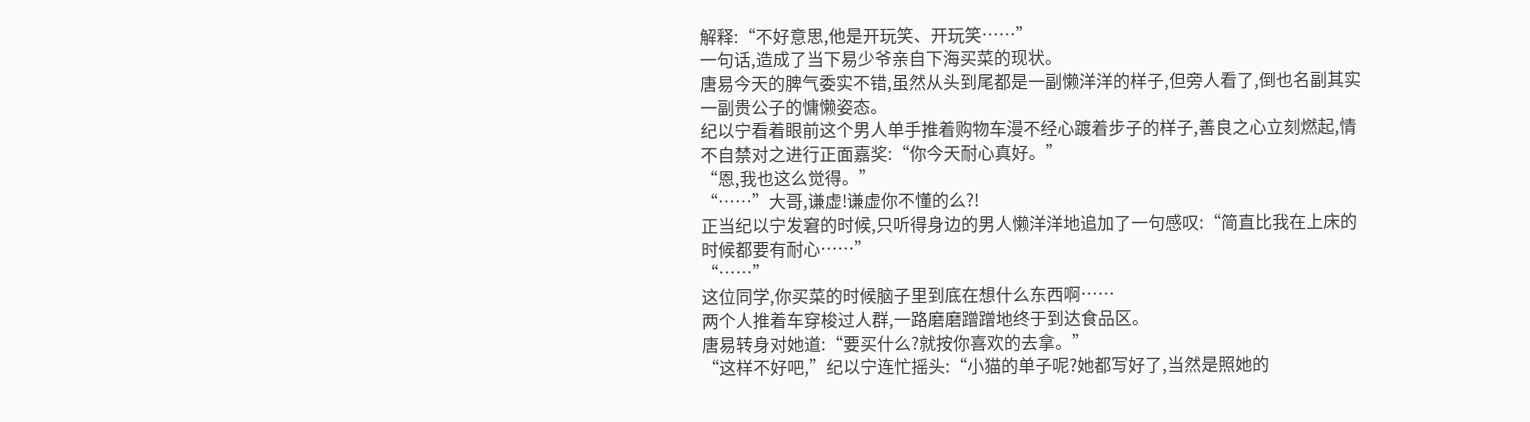解释:“不好意思,他是开玩笑、开玩笑……”
一句话,造成了当下易少爷亲自下海买菜的现状。
唐易今天的脾气委实不错,虽然从头到尾都是一副懒洋洋的样子,但旁人看了,倒也名副其实一副贵公子的慵懒姿态。
纪以宁看着眼前这个男人单手推着购物车漫不经心踱着步子的样子,善良之心立刻燃起,情不自禁对之进行正面嘉奖:“你今天耐心真好。”
“恩,我也这么觉得。”
“……”大哥,谦虚!谦虚你不懂的么?!
正当纪以宁发窘的时候,只听得身边的男人懒洋洋地追加了一句感叹:“简直比我在上床的时候都要有耐心……”
“……”
这位同学,你买菜的时候脑子里到底在想什么东西啊……
两个人推着车穿梭过人群,一路磨磨蹭蹭地终于到达食品区。
唐易转身对她道:“要买什么?就按你喜欢的去拿。”
“这样不好吧,”纪以宁连忙摇头:“小猫的单子呢?她都写好了,当然是照她的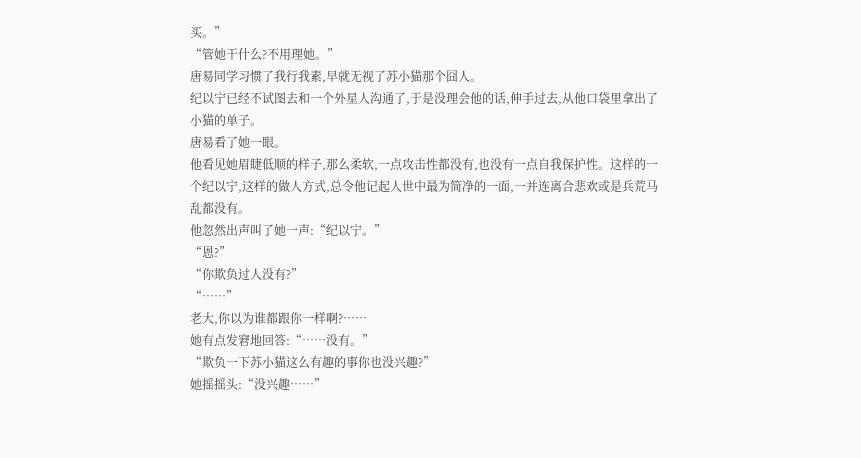买。”
“管她干什么?不用理她。”
唐易同学习惯了我行我素,早就无视了苏小猫那个囧人。
纪以宁已经不试图去和一个外星人沟通了,于是没理会他的话,伸手过去,从他口袋里拿出了小猫的单子。
唐易看了她一眼。
他看见她眉睫低顺的样子,那么柔软,一点攻击性都没有,也没有一点自我保护性。这样的一个纪以宁,这样的做人方式,总令他记起人世中最为简净的一面,一并连离合悲欢或是兵荒马乱都没有。
他忽然出声叫了她一声:“纪以宁。”
“恩?”
“你欺负过人没有?”
“……”
老大,你以为谁都跟你一样啊?……
她有点发窘地回答:“……没有。”
“欺负一下苏小猫这么有趣的事你也没兴趣?”
她摇摇头:“没兴趣……”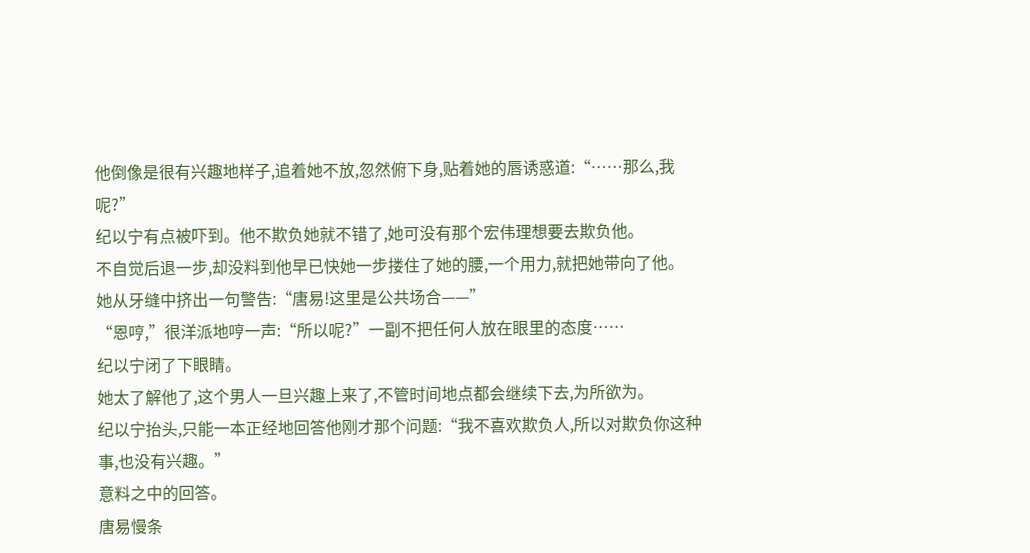他倒像是很有兴趣地样子,追着她不放,忽然俯下身,贴着她的唇诱惑道:“……那么,我呢?”
纪以宁有点被吓到。他不欺负她就不错了,她可没有那个宏伟理想要去欺负他。
不自觉后退一步,却没料到他早已快她一步搂住了她的腰,一个用力,就把她带向了他。
她从牙缝中挤出一句警告:“唐易!这里是公共场合——”
“恩哼,”很洋派地哼一声:“所以呢?”一副不把任何人放在眼里的态度……
纪以宁闭了下眼睛。
她太了解他了,这个男人一旦兴趣上来了,不管时间地点都会继续下去,为所欲为。
纪以宁抬头,只能一本正经地回答他刚才那个问题:“我不喜欢欺负人,所以对欺负你这种事,也没有兴趣。”
意料之中的回答。
唐易慢条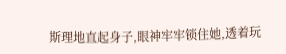斯理地直起身子,眼神牢牢锁住她,透着玩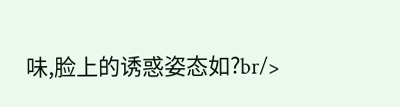味,脸上的诱惑姿态如?br/>